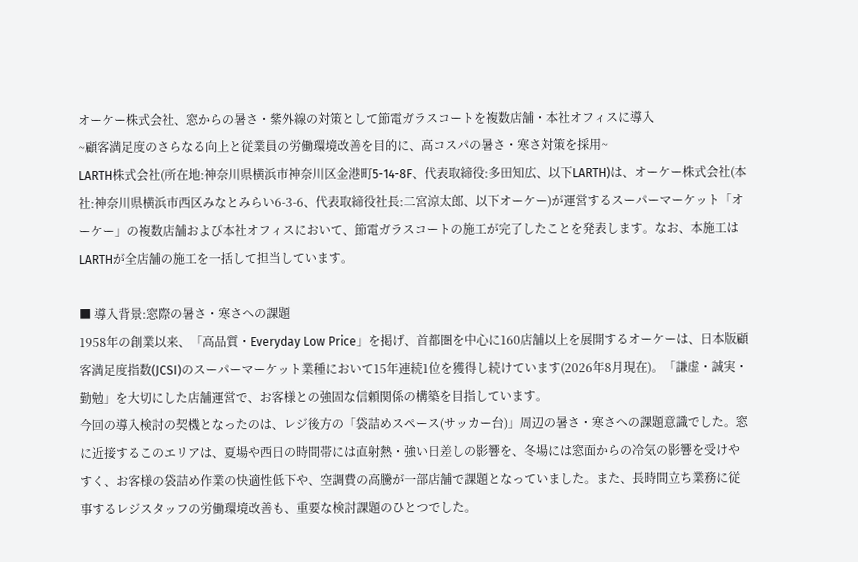オーケー株式会社、窓からの暑さ・紫外線の対策として節電ガラスコートを複数店舗・本社オフィスに導入
~顧客満足度のさらなる向上と従業員の労働環境改善を目的に、高コスパの暑さ・寒さ対策を採用~
LARTH株式会社(所在地:神奈川県横浜市神奈川区金港町5-14-8F、代表取締役:多田知広、以下LARTH)は、オーケー株式会社(本社:神奈川県横浜市西区みなとみらい6-3-6、代表取締役社長:二宮涼太郎、以下オーケー)が運営するスーパーマーケット「オーケー」の複数店舗および本社オフィスにおいて、節電ガラスコートの施工が完了したことを発表します。なお、本施工はLARTHが全店舗の施工を一括して担当しています。

■ 導入背景:窓際の暑さ・寒さへの課題
1958年の創業以来、「高品質・Everyday Low Price」を掲げ、首都圏を中心に160店舗以上を展開するオーケーは、日本版顧客満足度指数(JCSI)のスーパーマーケット業種において15年連続1位を獲得し続けています(2026年8月現在)。「謙虚・誠実・勤勉」を大切にした店舗運営で、お客様との強固な信頼関係の構築を目指しています。
今回の導入検討の契機となったのは、レジ後方の「袋詰めスペース(サッカー台)」周辺の暑さ・寒さへの課題意識でした。窓に近接するこのエリアは、夏場や西日の時間帯には直射熱・強い日差しの影響を、冬場には窓面からの冷気の影響を受けやすく、お客様の袋詰め作業の快適性低下や、空調費の高騰が一部店舗で課題となっていました。また、長時間立ち業務に従事するレジスタッフの労働環境改善も、重要な検討課題のひとつでした。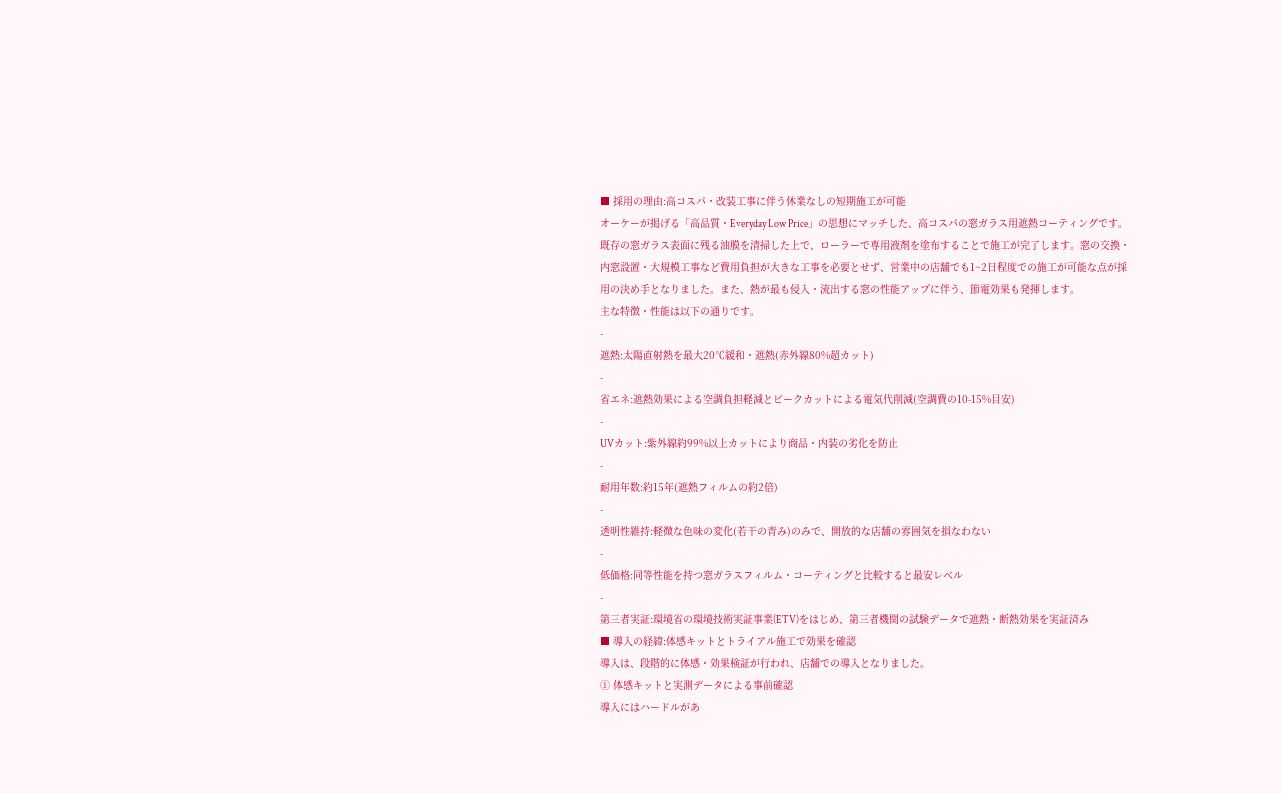■ 採用の理由:高コスパ・改装工事に伴う休業なしの短期施工が可能
オーケーが掲げる「高品質・Everyday Low Price」の思想にマッチした、高コスパの窓ガラス用遮熱コーティングです。既存の窓ガラス表面に残る油膜を清掃した上で、ローラーで専用液剤を塗布することで施工が完了します。窓の交換・内窓設置・大規模工事など費用負担が大きな工事を必要とせず、営業中の店舗でも1~2日程度での施工が可能な点が採用の決め手となりました。また、熱が最も侵入・流出する窓の性能アップに伴う、節電効果も発揮します。
主な特徴・性能は以下の通りです。
-
遮熱:太陽直射熱を最大20℃緩和・遮熱(赤外線80%超カット)
-
省エネ:遮熱効果による空調負担軽減とピークカットによる電気代削減(空調費の10-15%目安)
-
UVカット:紫外線約99%以上カットにより商品・内装の劣化を防止
-
耐用年数:約15年(遮熱フィルムの約2倍)
-
透明性維持:軽微な色味の変化(若干の青み)のみで、開放的な店舗の雰囲気を損なわない
-
低価格:同等性能を持つ窓ガラスフィルム・コーティングと比較すると最安レベル
-
第三者実証:環境省の環境技術実証事業(ETV)をはじめ、第三者機関の試験データで遮熱・断熱効果を実証済み
■ 導入の経緯:体感キットとトライアル施工で効果を確認
導入は、段階的に体感・効果検証が行われ、店舗での導入となりました。
① 体感キットと実測データによる事前確認
導入にはハードルがあ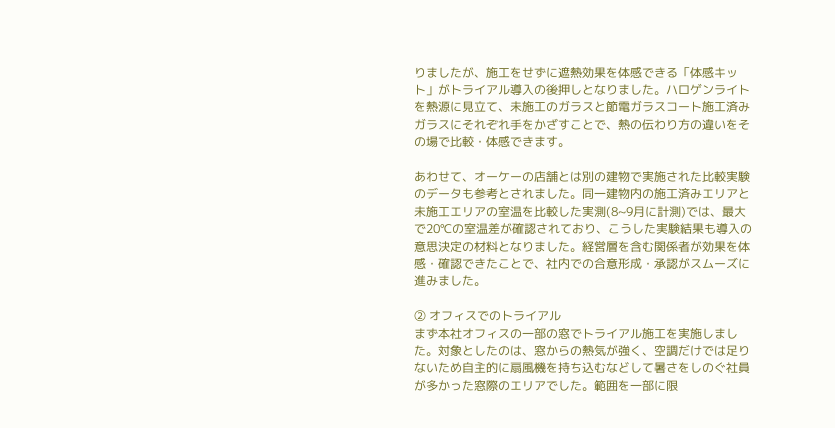りましたが、施工をせずに遮熱効果を体感できる「体感キット」がトライアル導入の後押しとなりました。ハロゲンライトを熱源に見立て、未施工のガラスと節電ガラスコート施工済みガラスにそれぞれ手をかざすことで、熱の伝わり方の違いをその場で比較・体感できます。

あわせて、オーケーの店舗とは別の建物で実施された比較実験のデータも参考とされました。同一建物内の施工済みエリアと未施工エリアの室温を比較した実測(8~9月に計測)では、最大で20℃の室温差が確認されており、こうした実験結果も導入の意思決定の材料となりました。経営層を含む関係者が効果を体感・確認できたことで、社内での合意形成・承認がスムーズに進みました。

② オフィスでのトライアル
まず本社オフィスの一部の窓でトライアル施工を実施しました。対象としたのは、窓からの熱気が強く、空調だけでは足りないため自主的に扇風機を持ち込むなどして暑さをしのぐ社員が多かった窓際のエリアでした。範囲を一部に限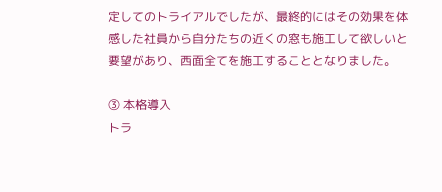定してのトライアルでしたが、最終的にはその効果を体感した社員から自分たちの近くの窓も施工して欲しいと要望があり、西面全てを施工することとなりました。

③ 本格導入
トラ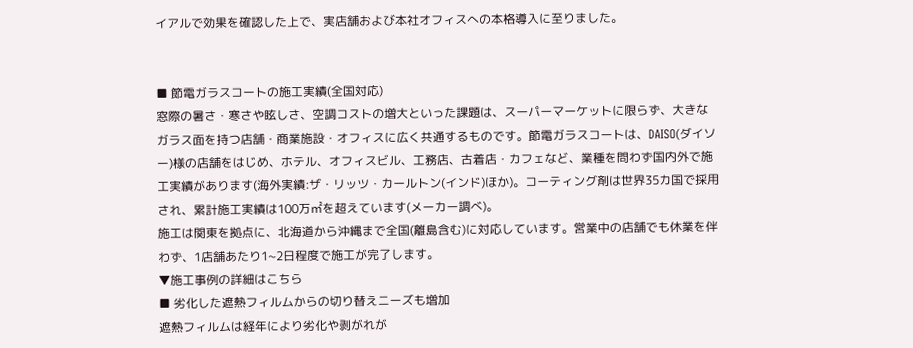イアルで効果を確認した上で、実店舗および本社オフィスへの本格導入に至りました。


■ 節電ガラスコートの施工実績(全国対応)
窓際の暑さ・寒さや眩しさ、空調コストの増大といった課題は、スーパーマーケットに限らず、大きなガラス面を持つ店舗・商業施設・オフィスに広く共通するものです。節電ガラスコートは、DAISO(ダイソー)様の店舗をはじめ、ホテル、オフィスビル、工務店、古着店・カフェなど、業種を問わず国内外で施工実績があります(海外実績:ザ・リッツ・カールトン(インド)ほか)。コーティング剤は世界35カ国で採用され、累計施工実績は100万㎡を超えています(メーカー調べ)。
施工は関東を拠点に、北海道から沖縄まで全国(離島含む)に対応しています。営業中の店舗でも休業を伴わず、1店舗あたり1~2日程度で施工が完了します。
▼施工事例の詳細はこちら
■ 劣化した遮熱フィルムからの切り替えニーズも増加
遮熱フィルムは経年により劣化や剥がれが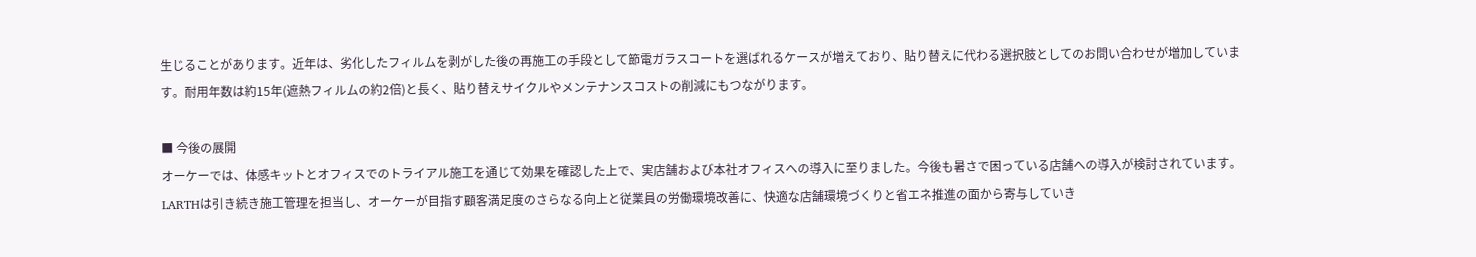生じることがあります。近年は、劣化したフィルムを剥がした後の再施工の手段として節電ガラスコートを選ばれるケースが増えており、貼り替えに代わる選択肢としてのお問い合わせが増加しています。耐用年数は約15年(遮熱フィルムの約2倍)と長く、貼り替えサイクルやメンテナンスコストの削減にもつながります。

■ 今後の展開
オーケーでは、体感キットとオフィスでのトライアル施工を通じて効果を確認した上で、実店舗および本社オフィスへの導入に至りました。今後も暑さで困っている店舗への導入が検討されています。
LARTHは引き続き施工管理を担当し、オーケーが目指す顧客満足度のさらなる向上と従業員の労働環境改善に、快適な店舗環境づくりと省エネ推進の面から寄与していき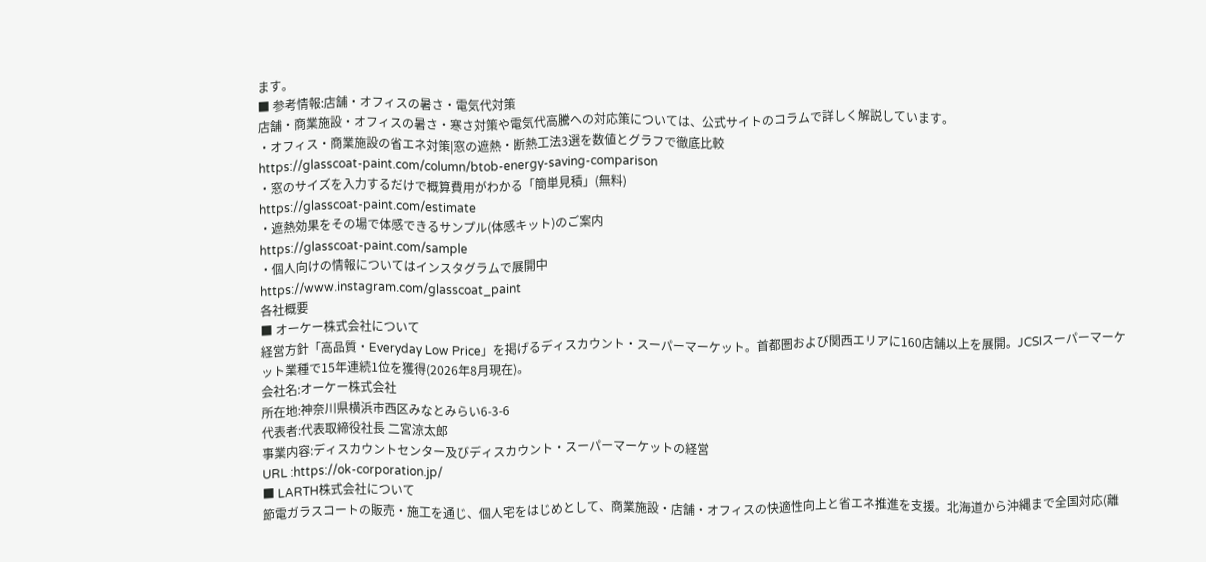ます。
■ 参考情報:店舗・オフィスの暑さ・電気代対策
店舗・商業施設・オフィスの暑さ・寒さ対策や電気代高騰への対応策については、公式サイトのコラムで詳しく解説しています。
・オフィス・商業施設の省エネ対策|窓の遮熱・断熱工法3選を数値とグラフで徹底比較
https://glasscoat-paint.com/column/btob-energy-saving-comparison
・窓のサイズを入力するだけで概算費用がわかる「簡単見積」(無料)
https://glasscoat-paint.com/estimate
・遮熱効果をその場で体感できるサンプル(体感キット)のご案内
https://glasscoat-paint.com/sample
・個人向けの情報についてはインスタグラムで展開中
https://www.instagram.com/glasscoat_paint
各社概要
■ オーケー株式会社について
経営方針「高品質・Everyday Low Price」を掲げるディスカウント・スーパーマーケット。首都圏および関西エリアに160店舗以上を展開。JCSIスーパーマーケット業種で15年連続1位を獲得(2026年8月現在)。
会社名:オーケー株式会社
所在地:神奈川県横浜市西区みなとみらい6-3-6
代表者:代表取締役社長 二宮涼太郎
事業内容:ディスカウントセンター及びディスカウント・スーパーマーケットの経営
URL :https://ok-corporation.jp/
■ LARTH株式会社について
節電ガラスコートの販売・施工を通じ、個人宅をはじめとして、商業施設・店舗・オフィスの快適性向上と省エネ推進を支援。北海道から沖縄まで全国対応(離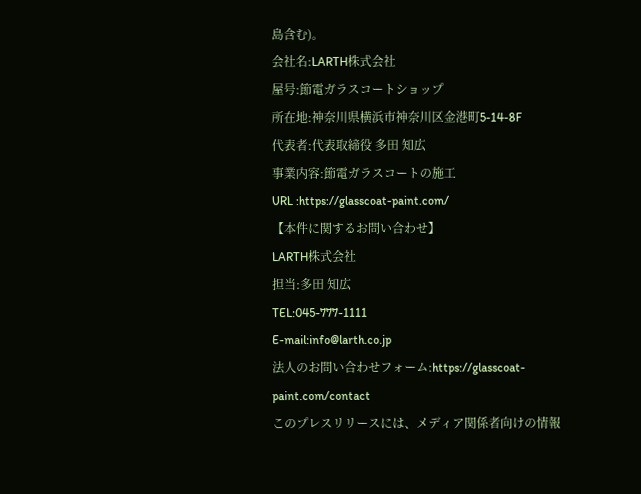島含む)。
会社名:LARTH株式会社
屋号:節電ガラスコートショップ
所在地:神奈川県横浜市神奈川区金港町5-14-8F
代表者:代表取締役 多田 知広
事業内容:節電ガラスコートの施工
URL :https://glasscoat-paint.com/
【本件に関するお問い合わせ】
LARTH株式会社
担当:多田 知広
TEL:045-777-1111
E-mail:info@larth.co.jp
法人のお問い合わせフォーム:https://glasscoat-paint.com/contact
このプレスリリースには、メディア関係者向けの情報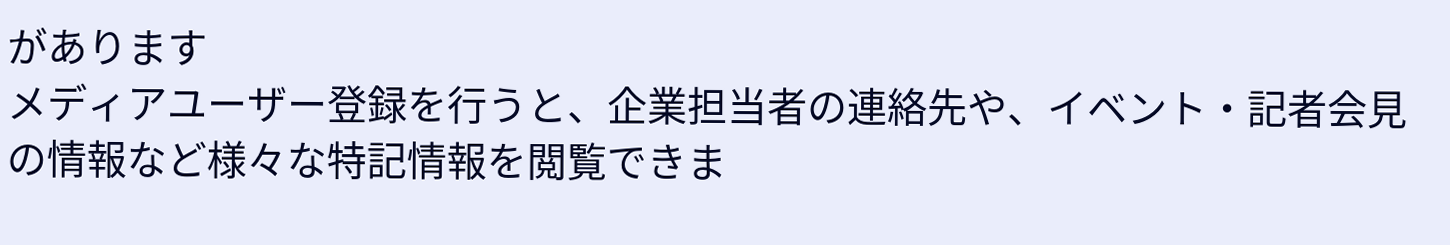があります
メディアユーザー登録を行うと、企業担当者の連絡先や、イベント・記者会見の情報など様々な特記情報を閲覧できま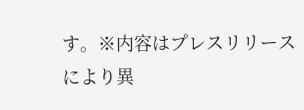す。※内容はプレスリリースにより異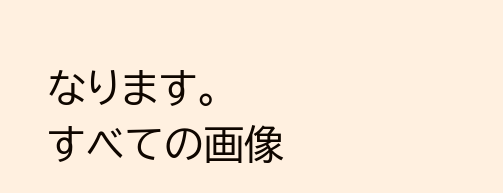なります。
すべての画像